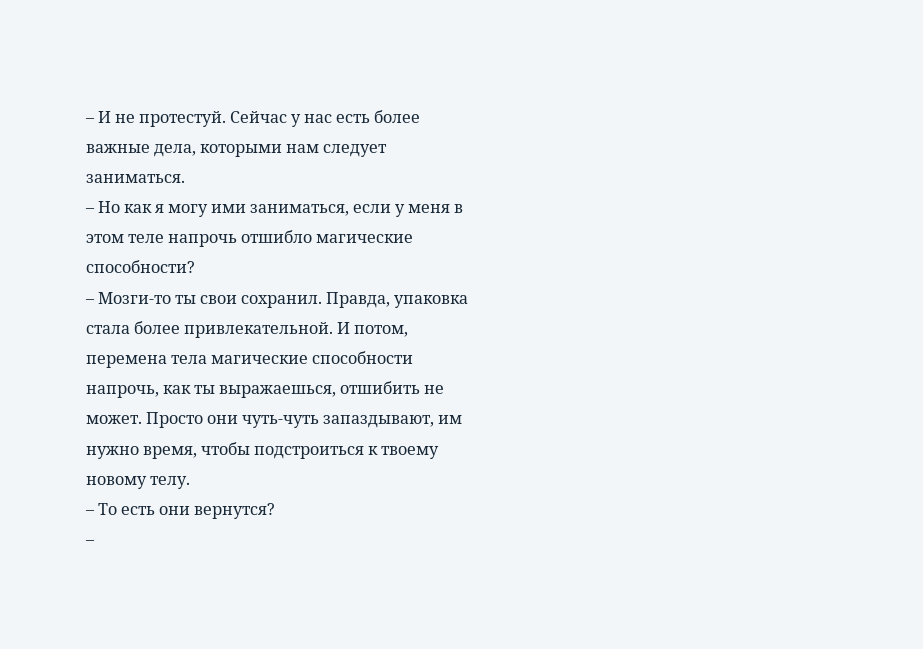– И не протестуй. Сейчас у нас есть более важные дела, которыми нам следует заниматься.
– Но как я могу ими заниматься, если у меня в этом теле напрочь отшибло магические способности?
– Мозги-то ты свои сохранил. Правда, упаковка стала более привлекательной. И потом, перемена тела магические способности напрочь, как ты выражаешься, отшибить не может. Просто они чуть-чуть запаздывают, им нужно время, чтобы подстроиться к твоему новому телу.
– То есть они вернутся?
–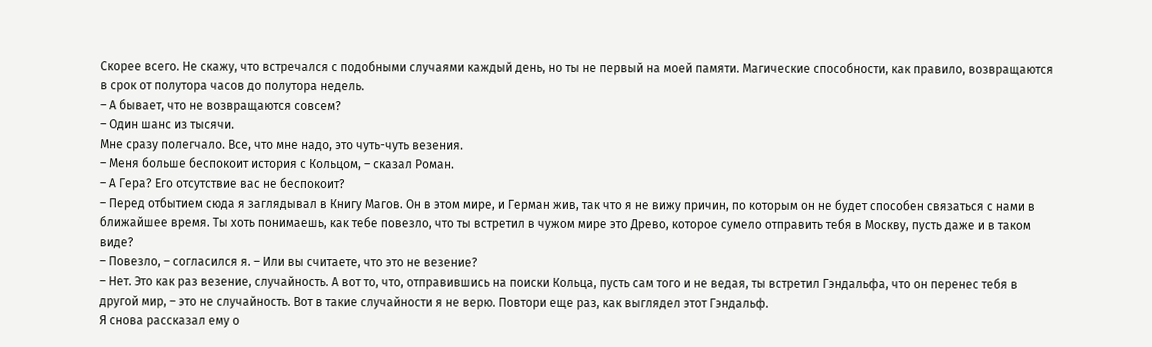Скорее всего. Не скажу, что встречался с подобными случаями каждый день, но ты не первый на моей памяти. Магические способности, как правило, возвращаются в срок от полутора часов до полутора недель.
– А бывает, что не возвращаются совсем?
– Один шанс из тысячи.
Мне сразу полегчало. Все, что мне надо, это чуть-чуть везения.
– Меня больше беспокоит история с Кольцом, – сказал Роман.
– А Гера? Его отсутствие вас не беспокоит?
– Перед отбытием сюда я заглядывал в Книгу Магов. Он в этом мире, и Герман жив, так что я не вижу причин, по которым он не будет способен связаться с нами в ближайшее время. Ты хоть понимаешь, как тебе повезло, что ты встретил в чужом мире это Древо, которое сумело отправить тебя в Москву, пусть даже и в таком виде?
– Повезло, – согласился я. – Или вы считаете, что это не везение?
– Нет. Это как раз везение, случайность. А вот то, что, отправившись на поиски Кольца, пусть сам того и не ведая, ты встретил Гэндальфа, что он перенес тебя в другой мир, – это не случайность. Вот в такие случайности я не верю. Повтори еще раз, как выглядел этот Гэндальф.
Я снова рассказал ему о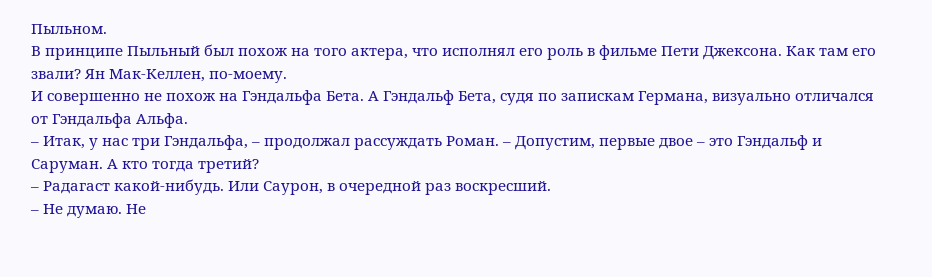Пыльном.
В принципе Пыльный был похож на того актера, что исполнял его роль в фильме Пети Джексона. Как там его звали? Ян Мак-Келлен, по-моему.
И совершенно не похож на Гэндальфа Бета. А Гэндальф Бета, судя по запискам Германа, визуально отличался от Гэндальфа Альфа.
– Итак, у нас три Гэндальфа, – продолжал рассуждать Роман. – Допустим, первые двое – это Гэндальф и Саруман. А кто тогда третий?
– Радагаст какой-нибудь. Или Саурон, в очередной раз воскресший.
– Не думаю. Не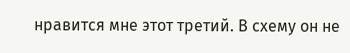нравится мне этот третий. В схему он не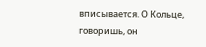вписывается. О Кольце, говоришь, он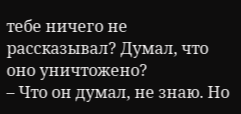тебе ничего не рассказывал? Думал, что оно уничтожено?
– Что он думал, не знаю. Но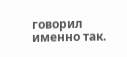говорил именно так.